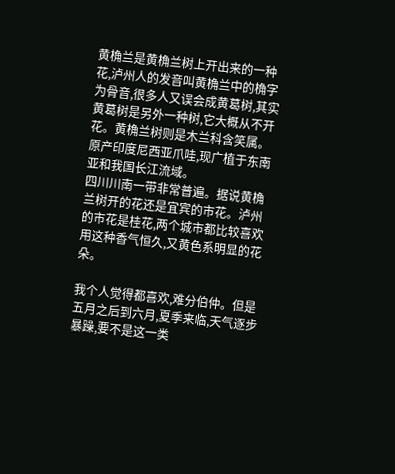黄桷兰是黄桷兰树上开出来的一种花,泸州人的发音叫黄桷兰中的桷字为骨音,很多人又误会成黄葛树,其实黄葛树是另外一种树,它大概从不开花。黄桷兰树则是木兰科含笑属。原产印度尼西亚爪哇,现广植于东南亚和我国长江流域。
四川川南一带非常普遍。据说黄桷兰树开的花还是宜宾的市花。泸州的市花是桂花,两个城市都比较喜欢用这种香气恒久,又黄色系明显的花朵。

我个人觉得都喜欢,难分伯仲。但是五月之后到六月,夏季来临,天气逐步暴躁,要不是这一类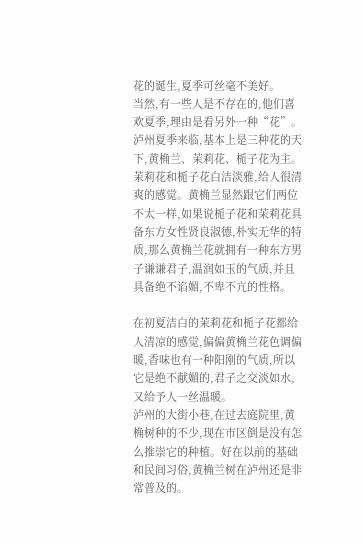花的诞生,夏季可丝毫不美好。
当然,有一些人是不存在的,他们喜欢夏季,理由是看另外一种“花”。
泸州夏季来临,基本上是三种花的天下,黄桷兰、茉莉花、栀子花为主。茉莉花和栀子花白洁淡雅,给人很清爽的感觉。黄桷兰显然跟它们两位不太一样,如果说栀子花和茉莉花具备东方女性贤良淑德,朴实无华的特质,那么黄桷兰花就拥有一种东方男子谦谦君子,温润如玉的气质,并且具备绝不谄媚,不卑不亢的性格。

在初夏洁白的茉莉花和栀子花都给人清凉的感觉,偏偏黄桷兰花色调偏暖,香味也有一种阳刚的气质,所以它是绝不献媚的,君子之交淡如水,又给予人一丝温暖。
泸州的大街小巷,在过去庭院里,黄桷树种的不少,现在市区倒是没有怎么推崇它的种植。好在以前的基础和民间习俗,黄桷兰树在泸州还是非常普及的。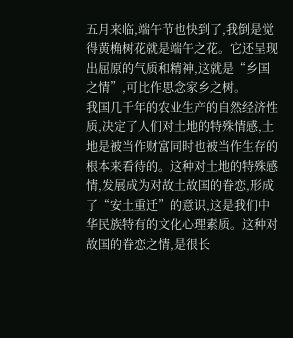五月来临,端午节也快到了,我倒是觉得黄桷树花就是端午之花。它还呈现出屈原的气质和精神,这就是“乡国之情”,可比作思念家乡之树。
我国几千年的农业生产的自然经济性质,决定了人们对土地的特殊情感,土地是被当作财富同时也被当作生存的根本来看待的。这种对土地的特殊感情,发展成为对故土故国的眷恋,形成了“安土重迁”的意识,这是我们中华民族特有的文化心理素质。这种对故国的眷恋之情,是很长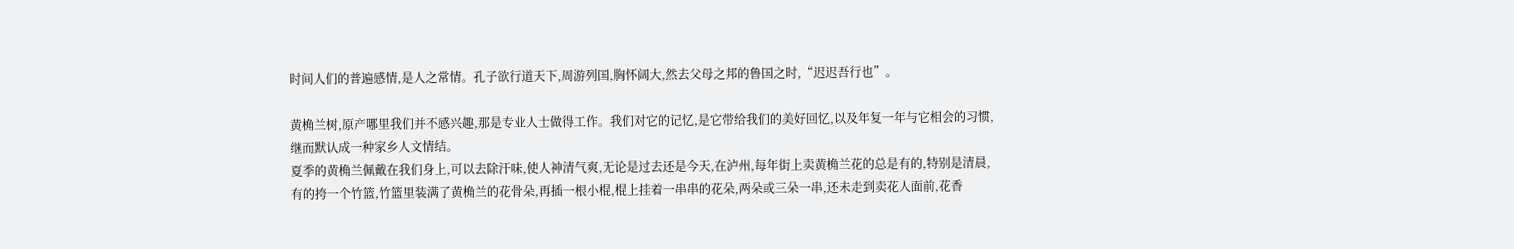时间人们的普遍感情,是人之常情。孔子欲行道天下,周游列国,胸怀阔大,然去父母之邦的鲁国之时,“迟迟吾行也”。

黄桷兰树,原产哪里我们并不感兴趣,那是专业人士做得工作。我们对它的记忆,是它带给我们的美好回忆,以及年复一年与它相会的习惯,继而默认成一种家乡人文情结。
夏季的黄桷兰佩戴在我们身上,可以去除汗味,使人神清气爽,无论是过去还是今天,在泸州,每年街上卖黄桷兰花的总是有的,特别是清晨,有的挎一个竹篮,竹篮里装满了黄桷兰的花骨朵,再插一根小棍,棍上挂着一串串的花朵,两朵或三朵一串,还未走到卖花人面前,花香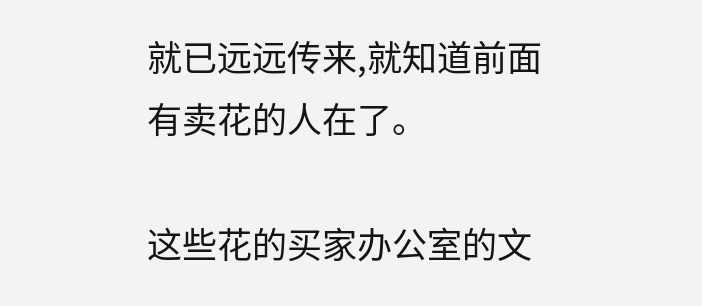就已远远传来,就知道前面有卖花的人在了。

这些花的买家办公室的文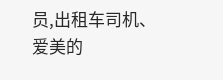员,出租车司机、爱美的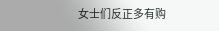女士们反正多有购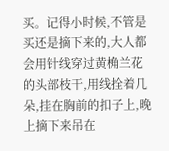买。记得小时候,不管是买还是摘下来的,大人都会用针线穿过黄桷兰花的头部枝干,用线拴着几朵,挂在胸前的扣子上,晚上摘下来吊在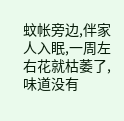蚊帐旁边,伴家人入眠,一周左右花就枯萎了,味道没有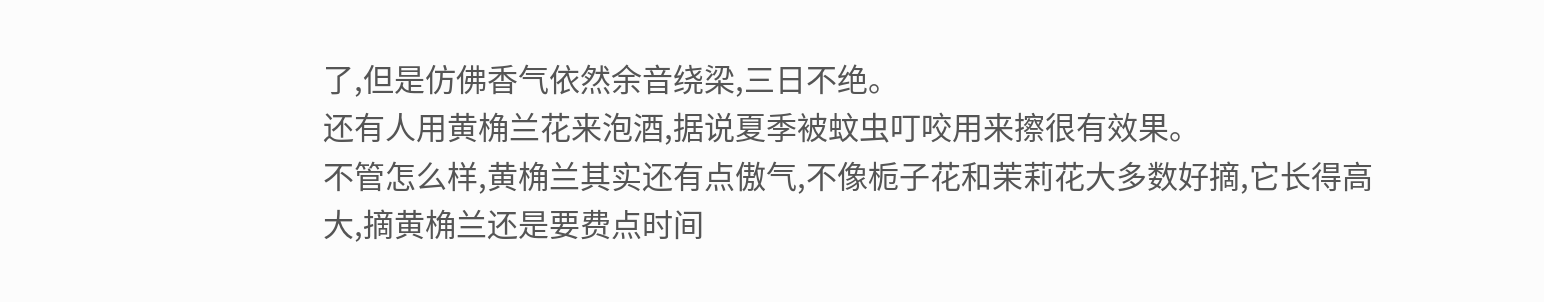了,但是仿佛香气依然余音绕梁,三日不绝。
还有人用黄桷兰花来泡酒,据说夏季被蚊虫叮咬用来擦很有效果。
不管怎么样,黄桷兰其实还有点傲气,不像栀子花和茉莉花大多数好摘,它长得高大,摘黄桷兰还是要费点时间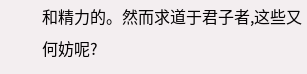和精力的。然而求道于君子者,这些又何妨呢?